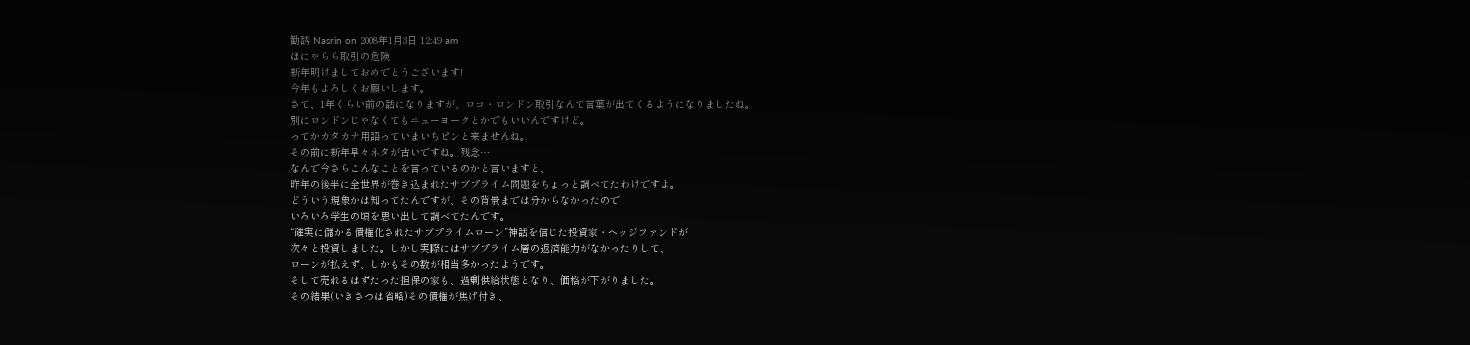勧誘 Nasrin on 2008年1月3日 12:49 am
ほにゃらら取引の危険
新年明けましておめでとうございます!
今年もよろしくお願いします。
さて、1年くらい前の話になりますが、ロコ・ロンドン取引なんて言葉が出てくるようになりましたね。
別にロンドンじゃなくてもニューヨークとかでもいいんですけど。
ってかカタカナ用語っていまいちピンと来ませんね。
その前に新年早々ネタが古いですね。残念…
なんで今さらこんなことを言っているのかと言いますと、
昨年の後半に全世界が巻き込まれたサブプライム問題をちょっと調べてたわけですよ。
どういう現象かは知ってたんですが、その背景までは分からなかったので
いろいろ学生の頃を思い出して調べてたんです。
“確実に儲かる債権化されたサブプライムローン”神話を信じた投資家・ヘッジファンドが
次々と投資しました。しかし実際にはサブプライム層の返済能力がなかったりして、
ローンが払えず、しかもその数が相当多かったようです。
そして売れるはずたった担保の家も、過剰供給状態となり、価格が下がりました。
その結果(いきさつは省略)その債権が焦げ付き、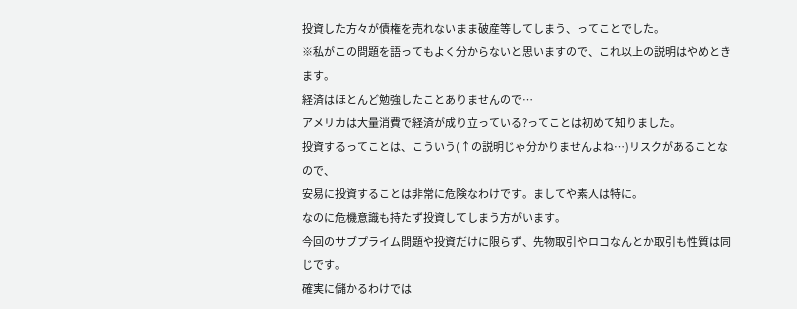投資した方々が債権を売れないまま破産等してしまう、ってことでした。
※私がこの問題を語ってもよく分からないと思いますので、これ以上の説明はやめときます。
経済はほとんど勉強したことありませんので…
アメリカは大量消費で経済が成り立っている?ってことは初めて知りました。
投資するってことは、こういう(↑の説明じゃ分かりませんよね…)リスクがあることなので、
安易に投資することは非常に危険なわけです。ましてや素人は特に。
なのに危機意識も持たず投資してしまう方がいます。
今回のサブプライム問題や投資だけに限らず、先物取引やロコなんとか取引も性質は同じです。
確実に儲かるわけでは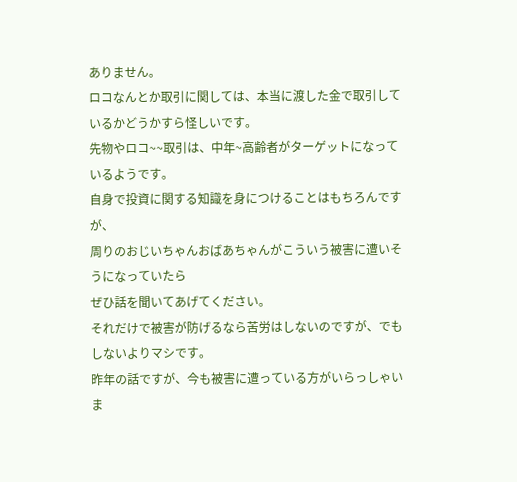ありません。
ロコなんとか取引に関しては、本当に渡した金で取引しているかどうかすら怪しいです。
先物やロコ~~取引は、中年~高齢者がターゲットになっているようです。
自身で投資に関する知識を身につけることはもちろんですが、
周りのおじいちゃんおばあちゃんがこういう被害に遭いそうになっていたら
ぜひ話を聞いてあげてください。
それだけで被害が防げるなら苦労はしないのですが、でもしないよりマシです。
昨年の話ですが、今も被害に遭っている方がいらっしゃいま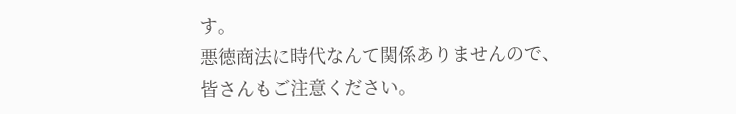す。
悪徳商法に時代なんて関係ありませんので、皆さんもご注意ください。